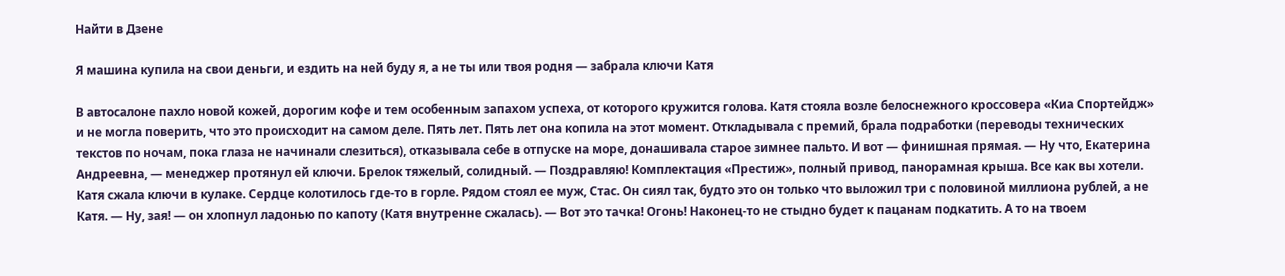Найти в Дзене

Я машина купила на свои деньги, и ездить на ней буду я, а не ты или твоя родня — забрала ключи Катя

В автосалоне пахло новой кожей, дорогим кофе и тем особенным запахом успеха, от которого кружится голова. Катя стояла возле белоснежного кроссовера «Киа Спортейдж» и не могла поверить, что это происходит на самом деле. Пять лет. Пять лет она копила на этот момент. Откладывала с премий, брала подработки (переводы технических текстов по ночам, пока глаза не начинали слезиться), отказывала себе в отпуске на море, донашивала старое зимнее пальто. И вот — финишная прямая. — Ну что, Екатерина Андреевна, — менеджер протянул ей ключи. Брелок тяжелый, солидный. — Поздравляю! Комплектация «Престиж», полный привод, панорамная крыша. Все как вы хотели. Катя сжала ключи в кулаке. Сердце колотилось где-то в горле. Рядом стоял ее муж, Стас. Он сиял так, будто это он только что выложил три с половиной миллиона рублей, а не Катя. — Ну, зая! — он хлопнул ладонью по капоту (Катя внутренне сжалась). — Вот это тачка! Огонь! Наконец-то не стыдно будет к пацанам подкатить. А то на твоем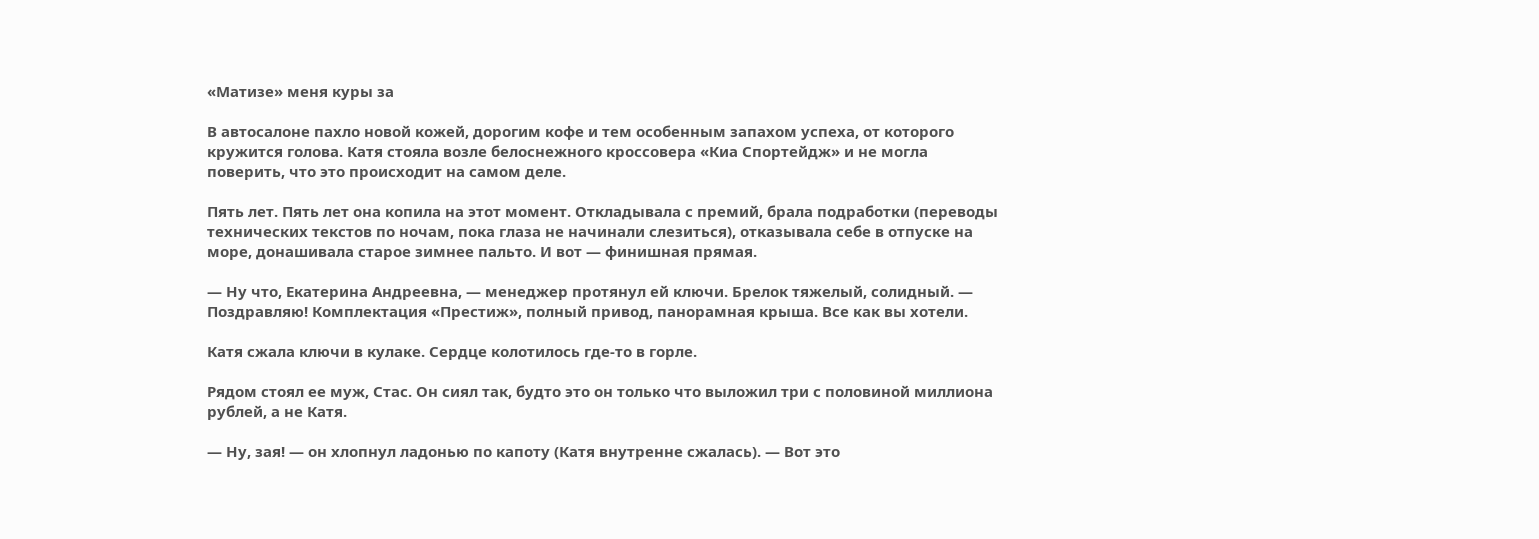«Матизе» меня куры за

В автосалоне пахло новой кожей, дорогим кофе и тем особенным запахом успеха, от которого кружится голова. Катя стояла возле белоснежного кроссовера «Киа Спортейдж» и не могла поверить, что это происходит на самом деле.

Пять лет. Пять лет она копила на этот момент. Откладывала с премий, брала подработки (переводы технических текстов по ночам, пока глаза не начинали слезиться), отказывала себе в отпуске на море, донашивала старое зимнее пальто. И вот — финишная прямая.

— Ну что, Екатерина Андреевна, — менеджер протянул ей ключи. Брелок тяжелый, солидный. — Поздравляю! Комплектация «Престиж», полный привод, панорамная крыша. Все как вы хотели.

Катя сжала ключи в кулаке. Сердце колотилось где-то в горле.

Рядом стоял ее муж, Стас. Он сиял так, будто это он только что выложил три с половиной миллиона рублей, а не Катя.

— Ну, зая! — он хлопнул ладонью по капоту (Катя внутренне сжалась). — Вот это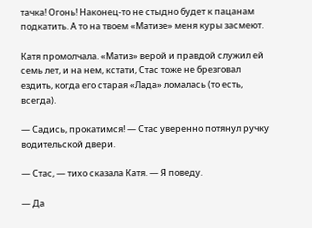тачка! Огонь! Наконец-то не стыдно будет к пацанам подкатить. А то на твоем «Матизе» меня куры засмеют.

Катя промолчала. «Матиз» верой и правдой служил ей семь лет, и на нем, кстати, Стас тоже не брезговал ездить, когда его старая «Лада» ломалась (то есть, всегда).

— Садись, прокатимся! — Стас уверенно потянул ручку водительской двери.

— Стас, — тихо сказала Катя. — Я поведу.

— Да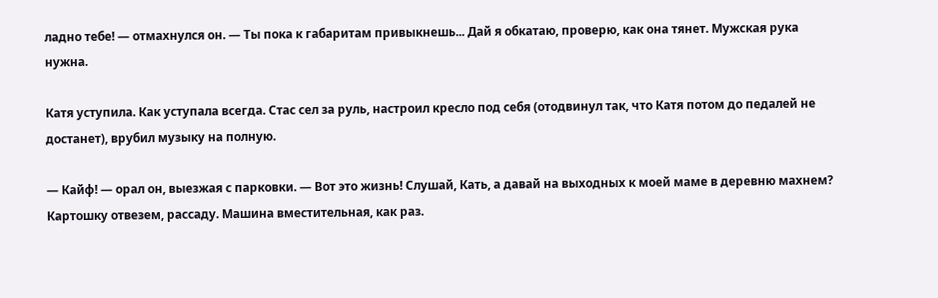ладно тебе! — отмахнулся он. — Ты пока к габаритам привыкнешь... Дай я обкатаю, проверю, как она тянет. Мужская рука нужна.

Катя уступила. Как уступала всегда. Стас сел за руль, настроил кресло под себя (отодвинул так, что Катя потом до педалей не достанет), врубил музыку на полную.

— Кайф! — орал он, выезжая с парковки. — Вот это жизнь! Слушай, Кать, а давай на выходных к моей маме в деревню махнем? Картошку отвезем, рассаду. Машина вместительная, как раз.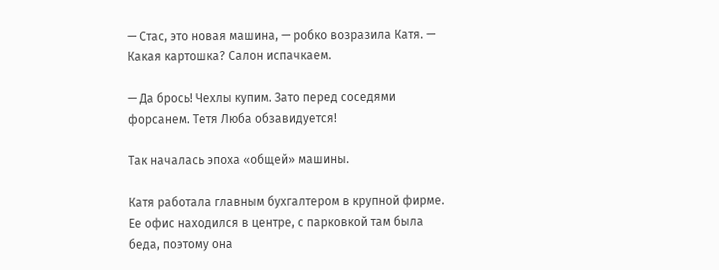— Стас, это новая машина, — робко возразила Катя. — Какая картошка? Салон испачкаем.

— Да брось! Чехлы купим. Зато перед соседями форсанем. Тетя Люба обзавидуется!

Так началась эпоха «общей» машины.

Катя работала главным бухгалтером в крупной фирме. Ее офис находился в центре, с парковкой там была беда, поэтому она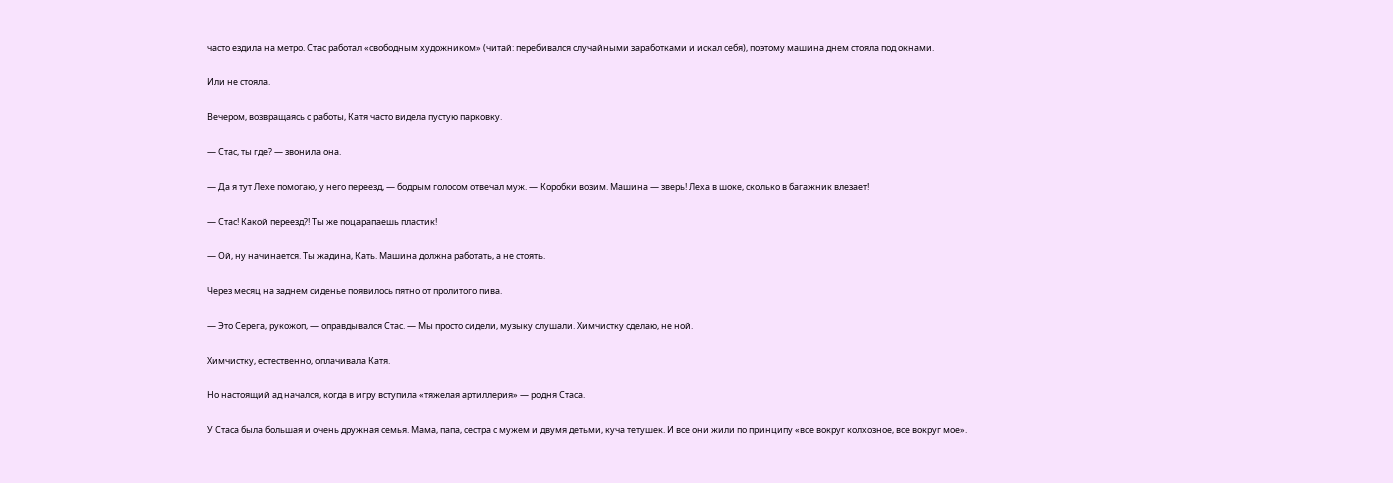часто ездила на метро. Стас работал «свободным художником» (читай: перебивался случайными заработками и искал себя), поэтому машина днем стояла под окнами.

Или не стояла.

Вечером, возвращаясь с работы, Катя часто видела пустую парковку.

— Стас, ты где? — звонила она.

— Да я тут Лехе помогаю, у него переезд, — бодрым голосом отвечал муж. — Коробки возим. Машина — зверь! Леха в шоке, сколько в багажник влезает!

— Стас! Какой переезд?! Ты же поцарапаешь пластик!

— Ой, ну начинается. Ты жадина, Кать. Машина должна работать, а не стоять.

Через месяц на заднем сиденье появилось пятно от пролитого пива.

— Это Серега, рукожоп, — оправдывался Стас. — Мы просто сидели, музыку слушали. Химчистку сделаю, не ной.

Химчистку, естественно, оплачивала Катя.

Но настоящий ад начался, когда в игру вступила «тяжелая артиллерия» — родня Стаса.

У Стаса была большая и очень дружная семья. Мама, папа, сестра с мужем и двумя детьми, куча тетушек. И все они жили по принципу «все вокруг колхозное, все вокруг мое».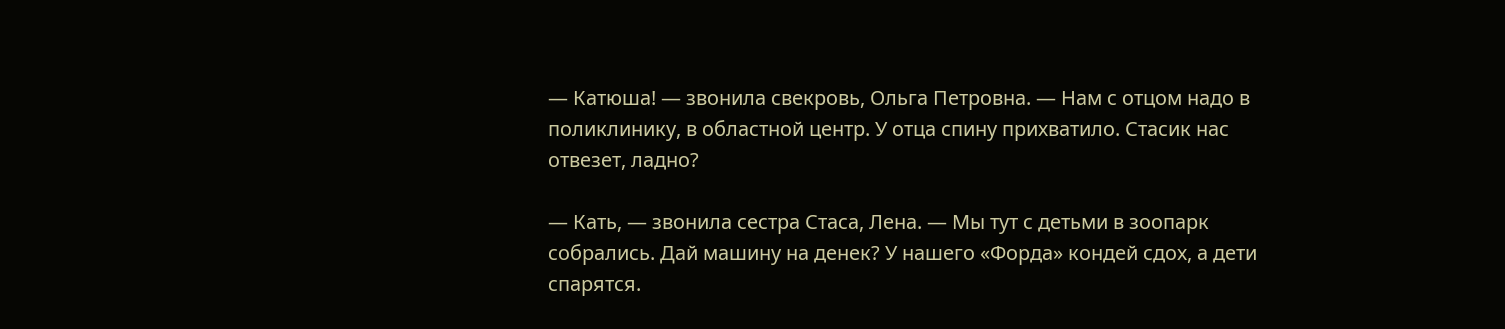— Катюша! — звонила свекровь, Ольга Петровна. — Нам с отцом надо в поликлинику, в областной центр. У отца спину прихватило. Стасик нас отвезет, ладно?

— Кать, — звонила сестра Стаса, Лена. — Мы тут с детьми в зоопарк собрались. Дай машину на денек? У нашего «Форда» кондей сдох, а дети спарятся.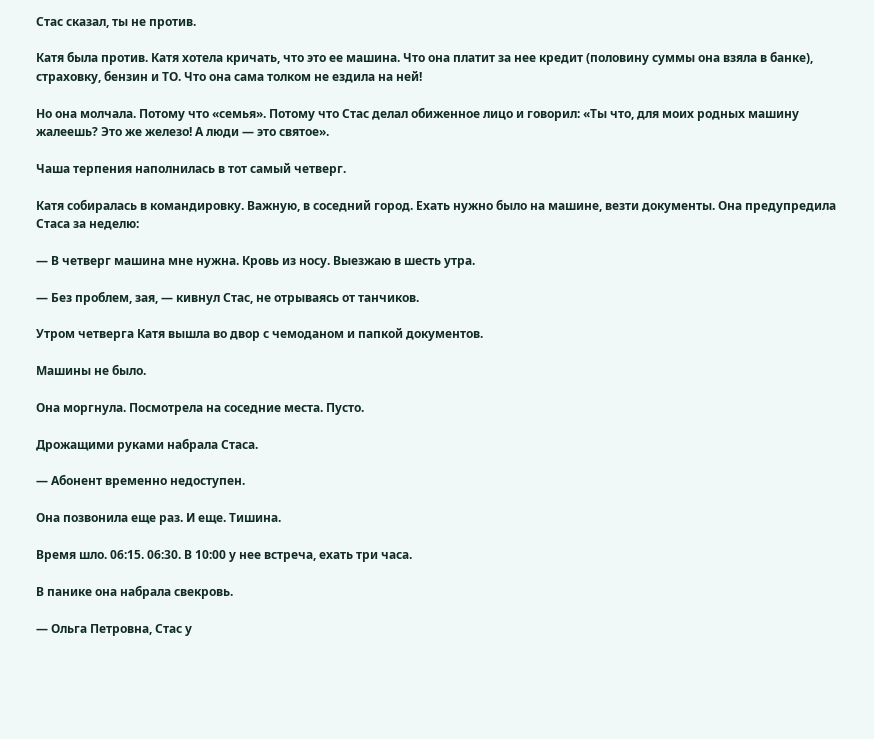Стас сказал, ты не против.

Катя была против. Катя хотела кричать, что это ее машина. Что она платит за нее кредит (половину суммы она взяла в банке), страховку, бензин и ТО. Что она сама толком не ездила на ней!

Но она молчала. Потому что «семья». Потому что Стас делал обиженное лицо и говорил: «Ты что, для моих родных машину жалеешь? Это же железо! А люди — это святое».

Чаша терпения наполнилась в тот самый четверг.

Катя собиралась в командировку. Важную, в соседний город. Ехать нужно было на машине, везти документы. Она предупредила Стаса за неделю:

— В четверг машина мне нужна. Кровь из носу. Выезжаю в шесть утра.

— Без проблем, зая, — кивнул Стас, не отрываясь от танчиков.

Утром четверга Катя вышла во двор с чемоданом и папкой документов.

Машины не было.

Она моргнула. Посмотрела на соседние места. Пусто.

Дрожащими руками набрала Стаса.

— Абонент временно недоступен.

Она позвонила еще раз. И еще. Тишина.

Время шло. 06:15. 06:30. В 10:00 у нее встреча, ехать три часа.

В панике она набрала свекровь.

— Ольга Петровна, Стас у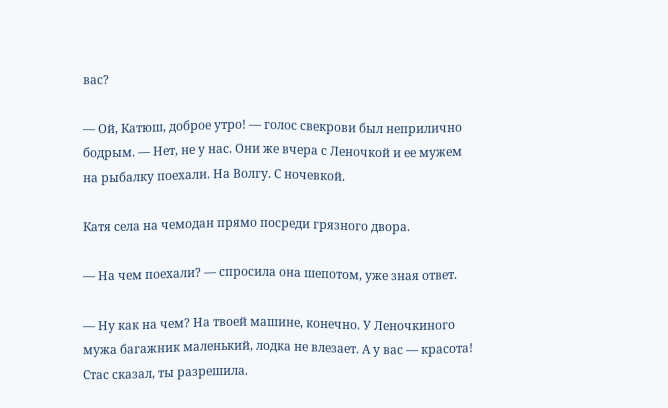вас?

— Ой, Катюш, доброе утро! — голос свекрови был неприлично бодрым. — Нет, не у нас. Они же вчера с Леночкой и ее мужем на рыбалку поехали. На Волгу. С ночевкой.

Катя села на чемодан прямо посреди грязного двора.

— На чем поехали? — спросила она шепотом, уже зная ответ.

— Ну как на чем? На твоей машине, конечно. У Леночкиного мужа багажник маленький, лодка не влезает. А у вас — красота! Стас сказал, ты разрешила.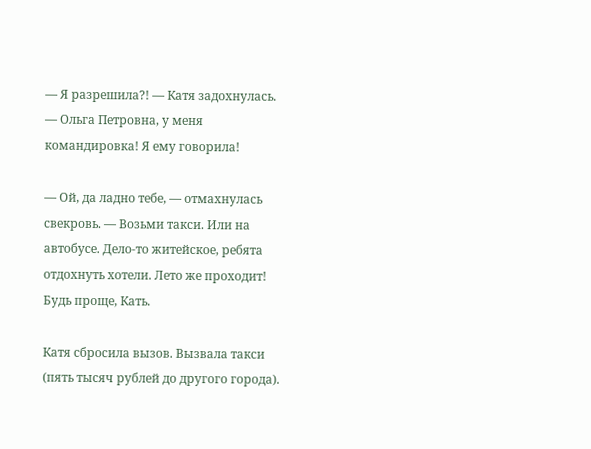— Я разрешила?! — Катя задохнулась. — Ольга Петровна, у меня командировка! Я ему говорила!

— Ой, да ладно тебе, — отмахнулась свекровь. — Возьми такси. Или на автобусе. Дело-то житейское, ребята отдохнуть хотели. Лето же проходит! Будь проще, Кать.

Катя сбросила вызов. Вызвала такси (пять тысяч рублей до другого города).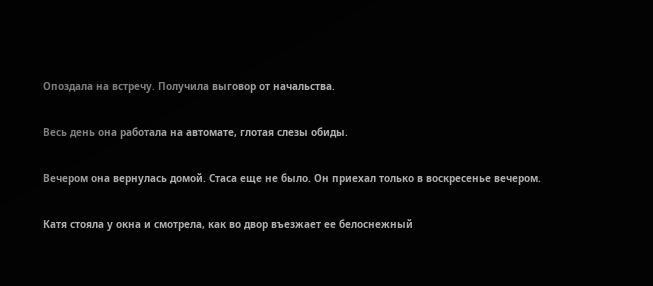Опоздала на встречу. Получила выговор от начальства.

Весь день она работала на автомате, глотая слезы обиды.

Вечером она вернулась домой. Стаса еще не было. Он приехал только в воскресенье вечером.

Катя стояла у окна и смотрела, как во двор въезжает ее белоснежный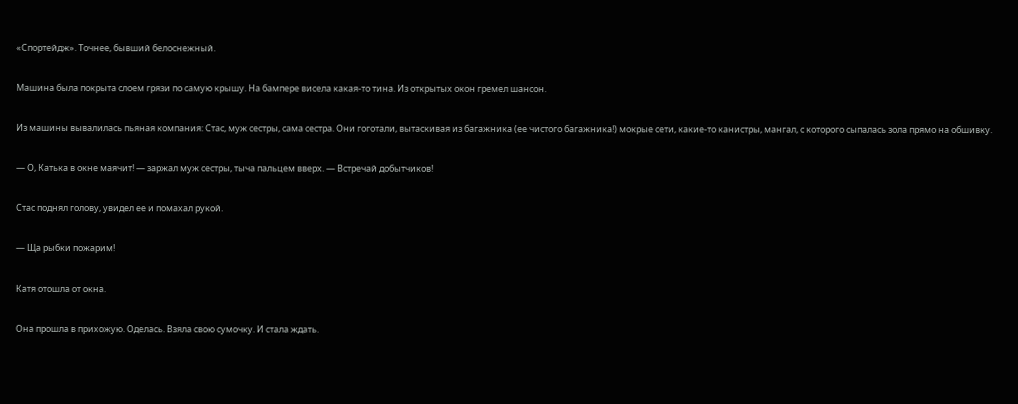«Спортейдж». Точнее, бывший белоснежный.

Машина была покрыта слоем грязи по самую крышу. На бампере висела какая-то тина. Из открытых окон гремел шансон.

Из машины вывалилась пьяная компания: Стас, муж сестры, сама сестра. Они гоготали, вытаскивая из багажника (ее чистого багажника!) мокрые сети, какие-то канистры, мангал, с которого сыпалась зола прямо на обшивку.

— О, Катька в окне маячит! — заржал муж сестры, тыча пальцем вверх. — Встречай добытчиков!

Стас поднял голову, увидел ее и помахал рукой.

— Ща рыбки пожарим!

Катя отошла от окна.

Она прошла в прихожую. Оделась. Взяла свою сумочку. И стала ждать.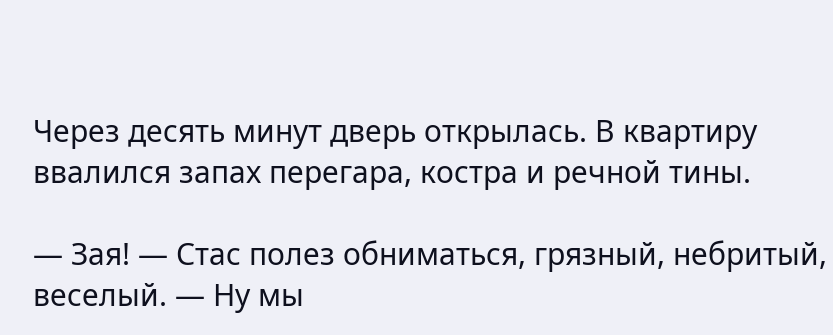Через десять минут дверь открылась. В квартиру ввалился запах перегара, костра и речной тины.

— Зая! — Стас полез обниматься, грязный, небритый, веселый. — Ну мы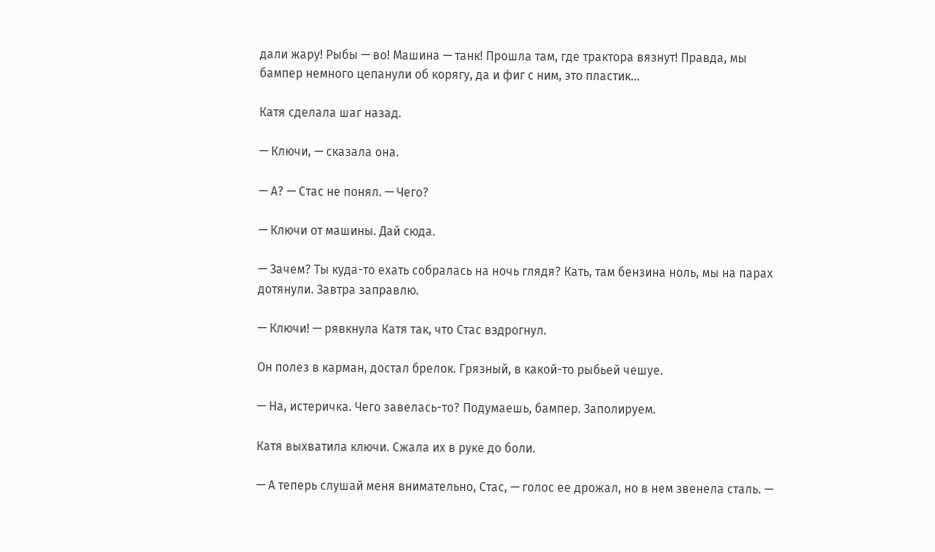дали жару! Рыбы — во! Машина — танк! Прошла там, где трактора вязнут! Правда, мы бампер немного цепанули об корягу, да и фиг с ним, это пластик...

Катя сделала шаг назад.

— Ключи, — сказала она.

— А? — Стас не понял. — Чего?

— Ключи от машины. Дай сюда.

— Зачем? Ты куда-то ехать собралась на ночь глядя? Кать, там бензина ноль, мы на парах дотянули. Завтра заправлю.

— Ключи! — рявкнула Катя так, что Стас вздрогнул.

Он полез в карман, достал брелок. Грязный, в какой-то рыбьей чешуе.

— На, истеричка. Чего завелась-то? Подумаешь, бампер. Заполируем.

Катя выхватила ключи. Сжала их в руке до боли.

— А теперь слушай меня внимательно, Стас, — голос ее дрожал, но в нем звенела сталь. —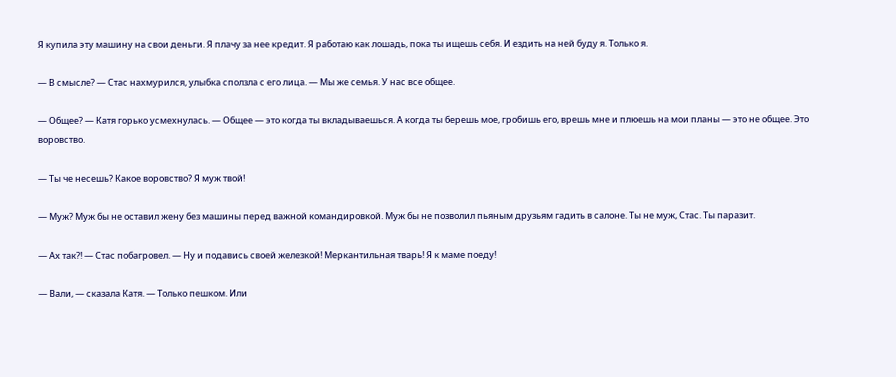Я купила эту машину на свои деньги. Я плачу за нее кредит. Я работаю как лошадь, пока ты ищешь себя. И ездить на ней буду я. Только я.

— В смысле? — Стас нахмурился, улыбка сползла с его лица. — Мы же семья. У нас все общее.

— Общее? — Катя горько усмехнулась. — Общее — это когда ты вкладываешься. А когда ты берешь мое, гробишь его, врешь мне и плюешь на мои планы — это не общее. Это воровство.

— Ты че несешь? Какое воровство? Я муж твой!

— Муж? Муж бы не оставил жену без машины перед важной командировкой. Муж бы не позволил пьяным друзьям гадить в салоне. Ты не муж, Стас. Ты паразит.

— Ах так?! — Стас побагровел. — Ну и подавись своей железкой! Меркантильная тварь! Я к маме поеду!

— Вали, — сказала Катя. — Только пешком. Или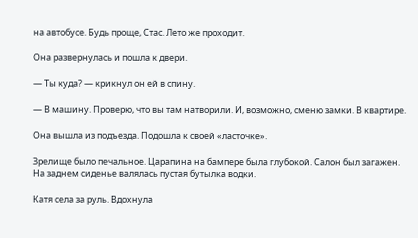на автобусе. Будь проще, Стас. Лето же проходит.

Она развернулась и пошла к двери.

— Ты куда? — крикнул он ей в спину.

— В машину. Проверю, что вы там натворили. И, возможно, сменю замки. В квартире.

Она вышла из подъезда. Подошла к своей «ласточке».

Зрелище было печальное. Царапина на бампере была глубокой. Салон был загажен. На заднем сиденье валялась пустая бутылка водки.

Катя села за руль. Вдохнула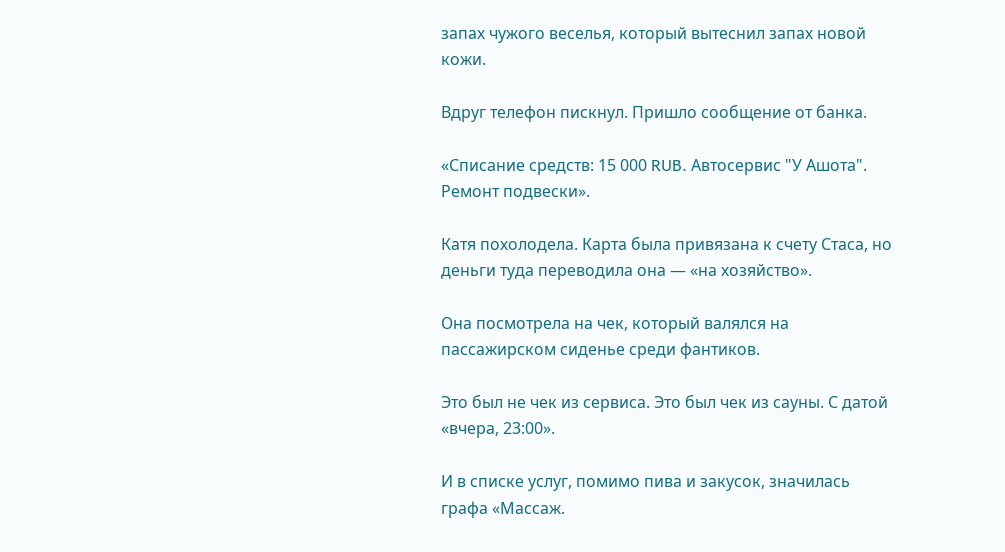запах чужого веселья, который вытеснил запах новой кожи.

Вдруг телефон пискнул. Пришло сообщение от банка.

«Списание средств: 15 000 RUB. Автосервис "У Ашота". Ремонт подвески».

Катя похолодела. Карта была привязана к счету Стаса, но деньги туда переводила она — «на хозяйство».

Она посмотрела на чек, который валялся на пассажирском сиденье среди фантиков.

Это был не чек из сервиса. Это был чек из сауны. С датой «вчера, 23:00».

И в списке услуг, помимо пива и закусок, значилась графа «Массаж.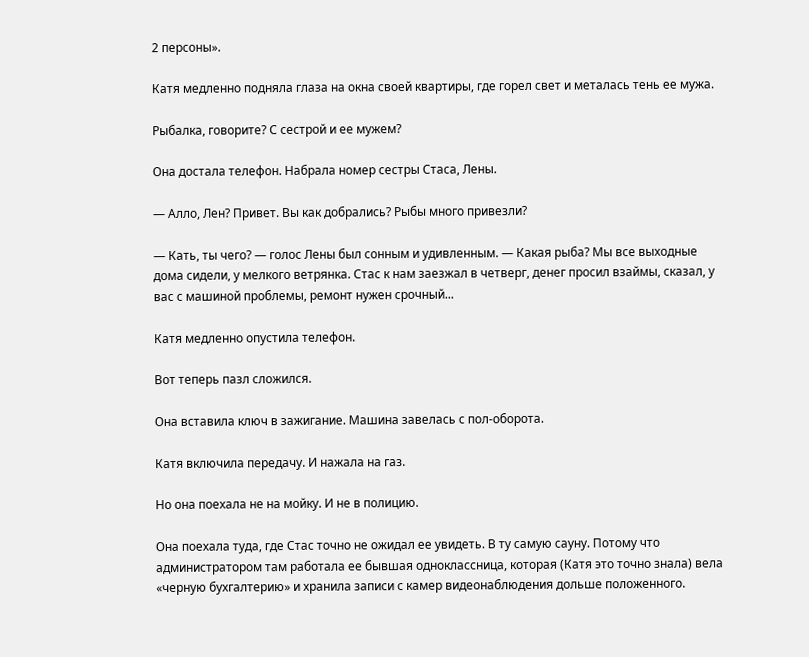2 персоны».

Катя медленно подняла глаза на окна своей квартиры, где горел свет и металась тень ее мужа.

Рыбалка, говорите? С сестрой и ее мужем?

Она достала телефон. Набрала номер сестры Стаса, Лены.

— Алло, Лен? Привет. Вы как добрались? Рыбы много привезли?

— Кать, ты чего? — голос Лены был сонным и удивленным. — Какая рыба? Мы все выходные дома сидели, у мелкого ветрянка. Стас к нам заезжал в четверг, денег просил взаймы, сказал, у вас с машиной проблемы, ремонт нужен срочный...

Катя медленно опустила телефон.

Вот теперь пазл сложился.

Она вставила ключ в зажигание. Машина завелась с пол-оборота.

Катя включила передачу. И нажала на газ.

Но она поехала не на мойку. И не в полицию.

Она поехала туда, где Стас точно не ожидал ее увидеть. В ту самую сауну. Потому что администратором там работала ее бывшая одноклассница, которая (Катя это точно знала) вела «черную бухгалтерию» и хранила записи с камер видеонаблюдения дольше положенного.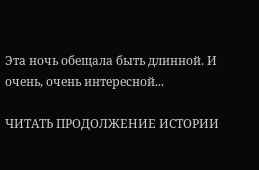Эта ночь обещала быть длинной. И очень, очень интересной...

ЧИТАТЬ ПРОДОЛЖЕНИЕ ИСТОРИИ